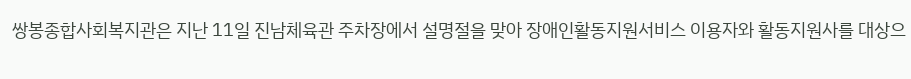쌍봉종합사회복지관은 지난 11일 진남체육관 주차장에서 설명절을 맞아 장애인활동지원서비스 이용자와 활동지원사를 대상으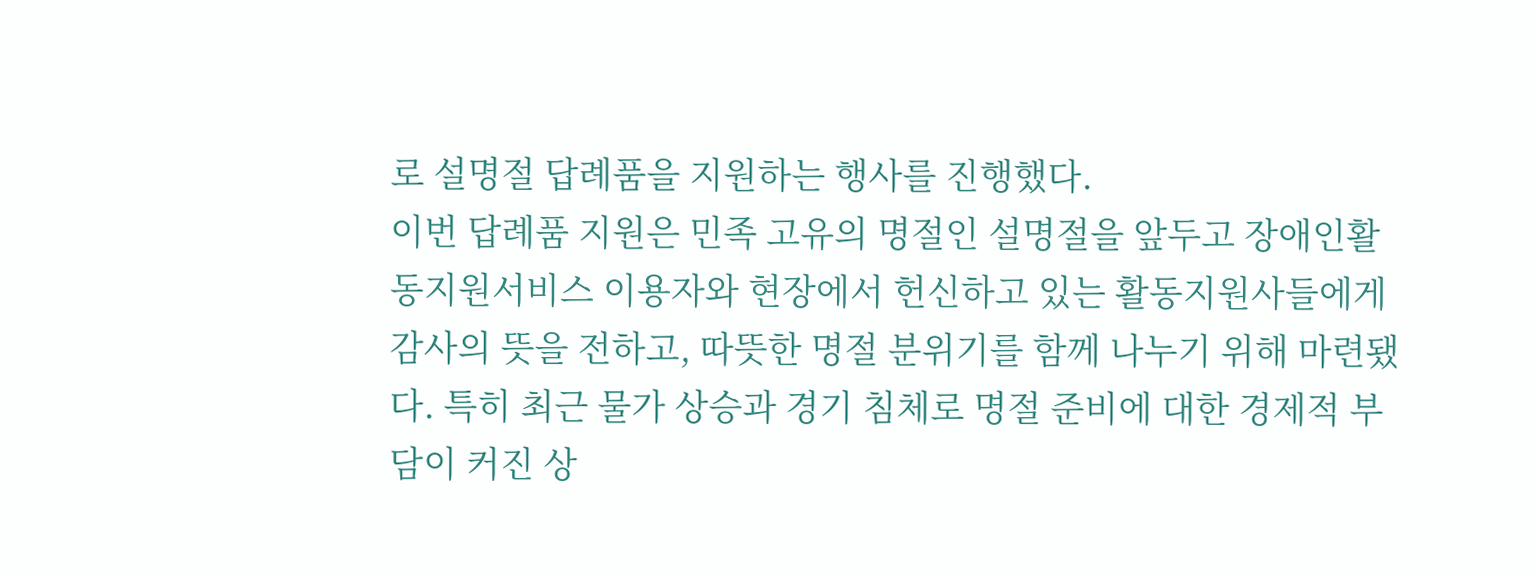로 설명절 답례품을 지원하는 행사를 진행했다.
이번 답례품 지원은 민족 고유의 명절인 설명절을 앞두고 장애인활동지원서비스 이용자와 현장에서 헌신하고 있는 활동지원사들에게 감사의 뜻을 전하고, 따뜻한 명절 분위기를 함께 나누기 위해 마련됐다. 특히 최근 물가 상승과 경기 침체로 명절 준비에 대한 경제적 부담이 커진 상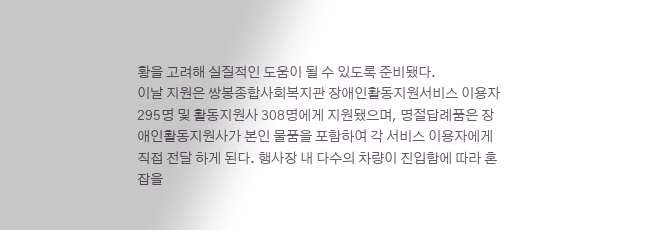황을 고려해 실질적인 도움이 될 수 있도록 준비됐다.
이날 지원은 쌍봉종합사회복지관 장애인활동지원서비스 이용자 295명 및 활동지원사 308명에게 지원됐으며, 명절답례품은 장애인활동지원사가 본인 물품을 포함하여 각 서비스 이용자에게 직접 전달 하게 된다. 행사장 내 다수의 차량이 진입함에 따라 혼잡을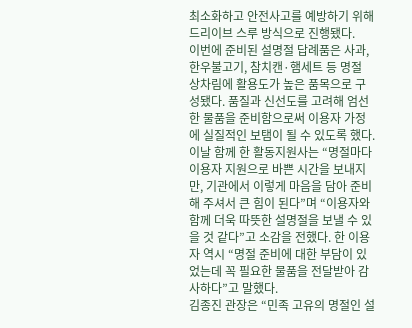최소화하고 안전사고를 예방하기 위해 드리이브 스루 방식으로 진행됐다.
이번에 준비된 설명절 답례품은 사과, 한우불고기, 참치캔·햄세트 등 명절 상차림에 활용도가 높은 품목으로 구성됐다. 품질과 신선도를 고려해 엄선한 물품을 준비함으로써 이용자 가정에 실질적인 보탬이 될 수 있도록 했다.
이날 함께 한 활동지원사는 “명절마다 이용자 지원으로 바쁜 시간을 보내지만, 기관에서 이렇게 마음을 담아 준비해 주셔서 큰 힘이 된다”며 “이용자와 함께 더욱 따뜻한 설명절을 보낼 수 있을 것 같다”고 소감을 전했다. 한 이용자 역시 “명절 준비에 대한 부담이 있었는데 꼭 필요한 물품을 전달받아 감사하다”고 말했다.
김종진 관장은 “민족 고유의 명절인 설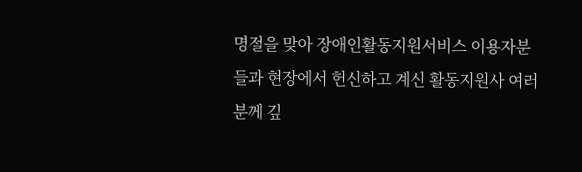명절을 맞아 장애인활동지원서비스 이용자분들과 현장에서 헌신하고 계신 활동지원사 여러분께 깊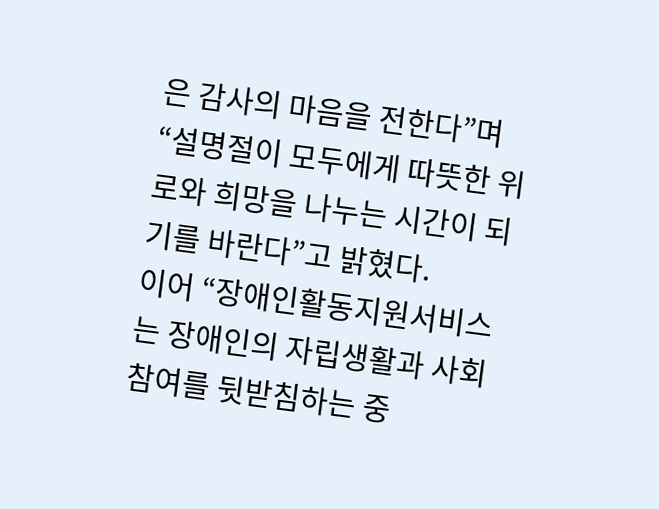은 감사의 마음을 전한다”며 “설명절이 모두에게 따뜻한 위로와 희망을 나누는 시간이 되기를 바란다”고 밝혔다.
이어 “장애인활동지원서비스는 장애인의 자립생활과 사회참여를 뒷받침하는 중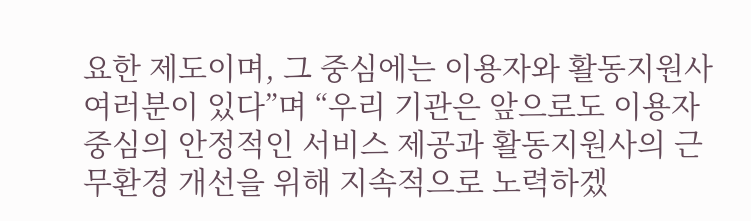요한 제도이며, 그 중심에는 이용자와 활동지원사 여러분이 있다”며 “우리 기관은 앞으로도 이용자 중심의 안정적인 서비스 제공과 활동지원사의 근무환경 개선을 위해 지속적으로 노력하겠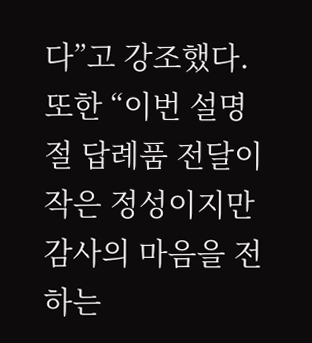다”고 강조했다.
또한 “이번 설명절 답례품 전달이 작은 정성이지만 감사의 마음을 전하는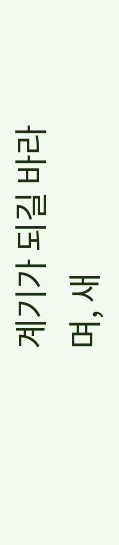계기가 되길 바라며, 새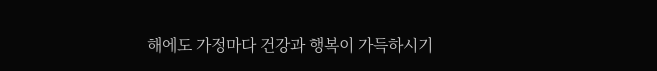해에도 가정마다 건강과 행복이 가득하시기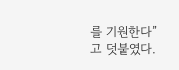를 기원한다”고 덧붙였다.